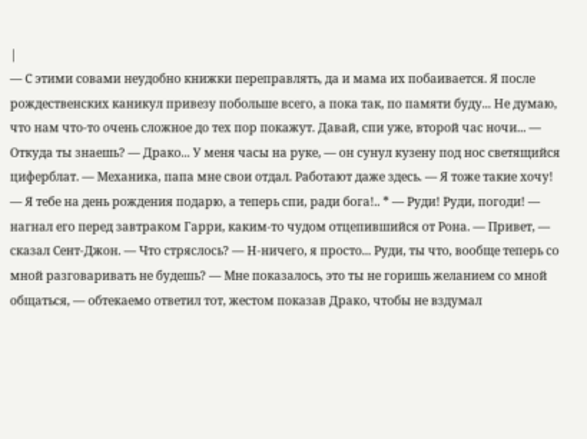|
— С этими совами неудобно книжки переправлять, да и мама их побаивается. Я после рождественских каникул привезу побольше всего, а пока так, по памяти буду... Не думаю, что нам что-то очень сложное до тех пор покажут. Давай, спи уже, второй час ночи... — Откуда ты знаешь? — Драко... У меня часы на руке, — он сунул кузену под нос светящийся циферблат. — Механика, папа мне свои отдал. Работают даже здесь. — Я тоже такие хочу! — Я тебе на день рождения подарю, а теперь спи, ради бога!.. * — Руди! Руди, погоди! — нагнал его перед завтраком Гарри, каким-то чудом отцепившийся от Рона. — Привет, — сказал Сент-Джон. — Что стряслось? — Н-ничего, я просто... Руди, ты что, вообще теперь со мной разговаривать не будешь? — Мне показалось, это ты не горишь желанием со мной общаться, — обтекаемо ответил тот, жестом показав Драко, чтобы не вздумал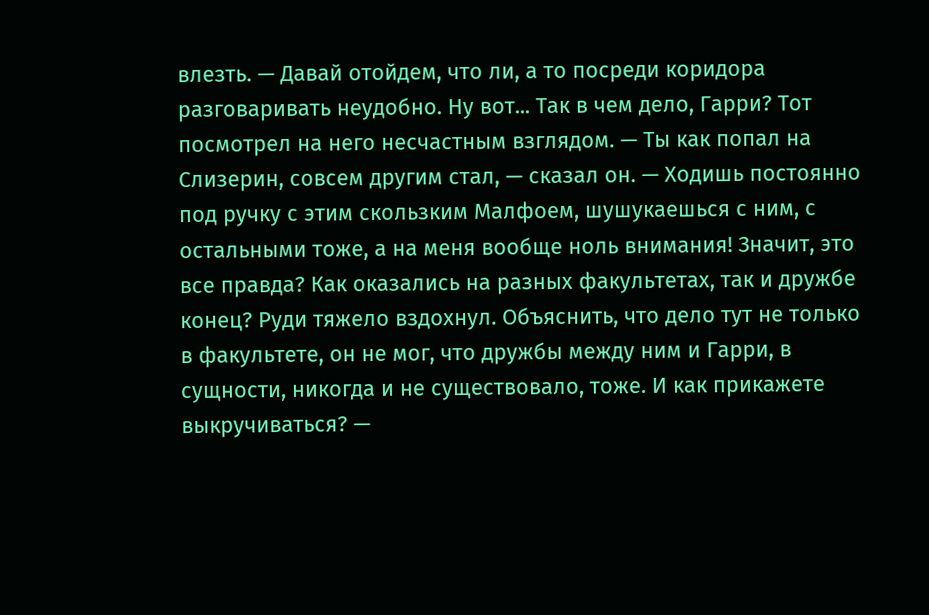влезть. — Давай отойдем, что ли, а то посреди коридора разговаривать неудобно. Ну вот... Так в чем дело, Гарри? Тот посмотрел на него несчастным взглядом. — Ты как попал на Слизерин, совсем другим стал, — сказал он. — Ходишь постоянно под ручку с этим скользким Малфоем, шушукаешься с ним, с остальными тоже, а на меня вообще ноль внимания! Значит, это все правда? Как оказались на разных факультетах, так и дружбе конец? Руди тяжело вздохнул. Объяснить, что дело тут не только в факультете, он не мог, что дружбы между ним и Гарри, в сущности, никогда и не существовало, тоже. И как прикажете выкручиваться? —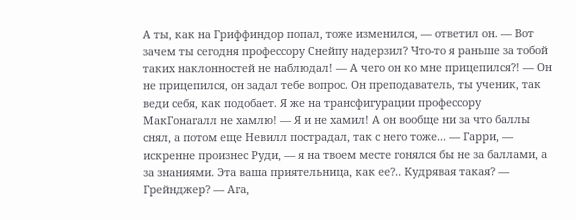А ты, как на Гриффиндор попал, тоже изменился, — ответил он. — Вот зачем ты сегодня профессору Снейпу надерзил? Что-то я раньше за тобой таких наклонностей не наблюдал! — А чего он ко мне прицепился?! — Он не прицепился, он задал тебе вопрос. Он преподаватель, ты ученик, так веди себя, как подобает. Я же на трансфигурации профессору МакГонагалл не хамлю! — Я и не хамил! А он вообще ни за что баллы снял, а потом еще Невилл пострадал, так с него тоже... — Гарри, — искренне произнес Руди, — я на твоем месте гонялся бы не за баллами, а за знаниями. Эта ваша приятельница, как ее?.. Кудрявая такая? — Грейнджер? — Ага,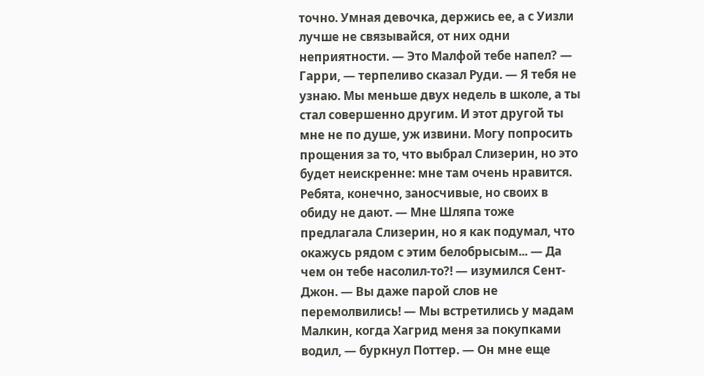точно. Умная девочка, держись ее, а с Уизли лучше не связывайся, от них одни неприятности. — Это Малфой тебе напел? — Гарри, — терпеливо сказал Руди. — Я тебя не узнаю. Мы меньше двух недель в школе, а ты стал совершенно другим. И этот другой ты мне не по душе, уж извини. Могу попросить прощения за то, что выбрал Слизерин, но это будет неискренне: мне там очень нравится. Ребята, конечно, заносчивые, но своих в обиду не дают. — Мне Шляпа тоже предлагала Слизерин, но я как подумал, что окажусь рядом с этим белобрысым... — Да чем он тебе насолил-то?! — изумился Сент-Джон. — Вы даже парой слов не перемолвились! — Мы встретились у мадам Малкин, когда Хагрид меня за покупками водил, — буркнул Поттер. — Он мне еще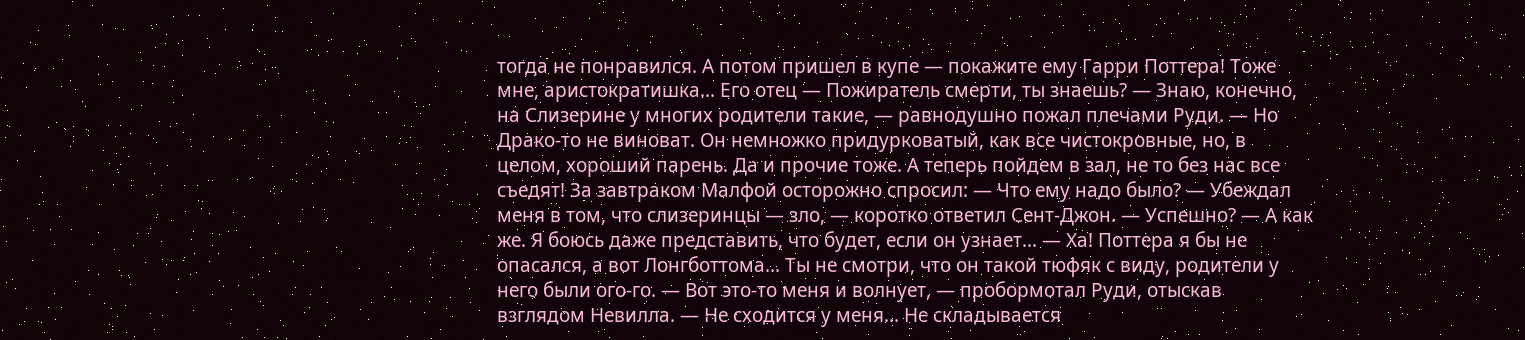тогда не понравился. А потом пришел в купе — покажите ему Гарри Поттера! Тоже мне, аристократишка... Его отец — Пожиратель смерти, ты знаешь? — Знаю, конечно, на Слизерине у многих родители такие, — равнодушно пожал плечами Руди. — Но Драко-то не виноват. Он немножко придурковатый, как все чистокровные, но, в целом, хороший парень. Да и прочие тоже. А теперь пойдем в зал, не то без нас все съедят! За завтраком Малфой осторожно спросил: — Что ему надо было? — Убеждал меня в том, что слизеринцы — зло, — коротко ответил Сент-Джон. — Успешно? — А как же. Я боюсь даже представить, что будет, если он узнает... — Ха! Поттера я бы не опасался, а вот Лонгботтома... Ты не смотри, что он такой тюфяк с виду, родители у него были ого-го. — Вот это-то меня и волнует, — пробормотал Руди, отыскав взглядом Невилла. — Не сходится у меня... Не складывается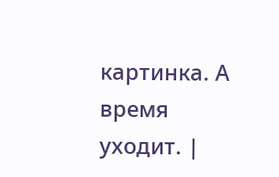картинка. А время уходит. |